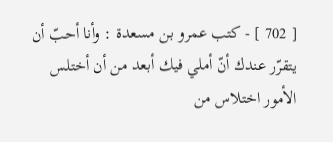[ 702 ] - كتب عمرو بن مسعدة : وأنا أحبّ أن يتقرّر عندك أنّ أملي فيك أبعد من أن أختلس الأمور اختلاس من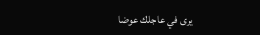يرى في عاجلك عوضا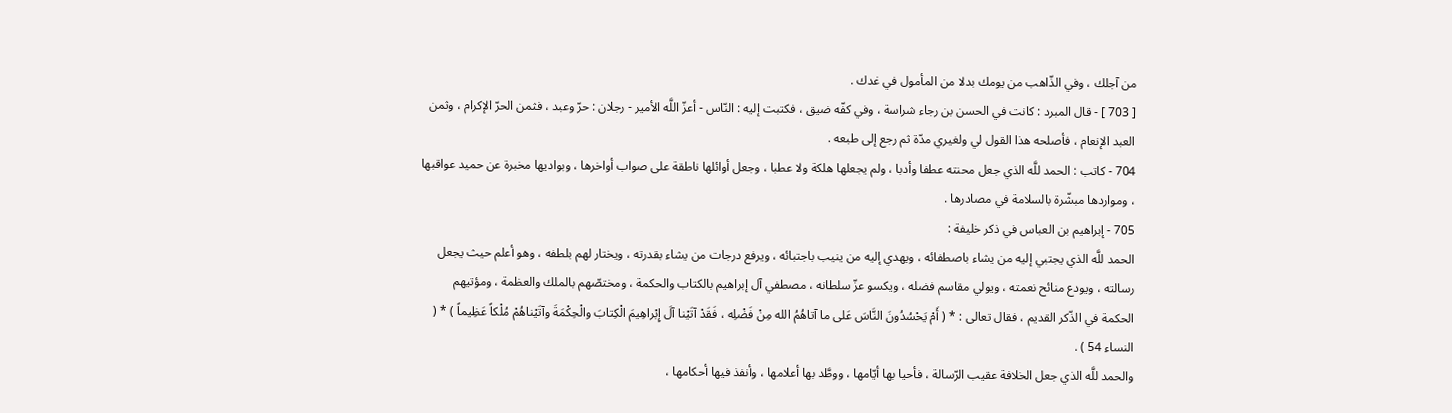من آجلك ، وفي الذّاهب من يومك بدلا من المأمول في غدك .
[ 703 ] - قال المبرد : كانت في الحسن بن رجاء شراسة ، وفي كفّه ضيق ، فكتبت إليه : النّاس - أعزّ اللَّه الأمير - رجلان : حرّ وعبد ، فثمن الحرّ الإكرام ، وثمن العبد الإنعام ، فأصلحه هذا القول لي ولغيري مدّة ثم رجع إلى طبعه .
704 - كاتب : الحمد للَّه الذي جعل محنته عطفا وأدبا ، ولم يجعلها هلكة ولا عطبا ، وجعل أوائلها ناطقة على صواب أواخرها ، وبواديها مخبرة عن حميد عواقبها ، ومواردها مبشّرة بالسلامة في مصادرها .
705 - إبراهيم بن العباس في ذكر خليفة :
الحمد للَّه الذي يجتبي إليه من يشاء باصطفائه ، ويهدي إليه من ينيب باجتبائه ، ويرفع درجات من يشاء بقدرته ، ويختار لهم بلطفه ، وهو أعلم حيث يجعل رسالته ، ويودع منائح نعمته ، ويولي مقاسم فضله ، ويكسو عزّ سلطانه ، مصطفي آل إبراهيم بالكتاب والحكمة ، ومختصّهم بالملك والعظمة ، ومؤتيهم الحكمة في الذّكر القديم ، فقال تعالى : * ( أَمْ يَحْسُدُونَ النَّاسَ عَلى ما آتاهُمُ الله مِنْ فَضْلِه ، فَقَدْ آتَيْنا آلَ إِبْراهِيمَ الْكِتابَ والْحِكْمَةَ وآتَيْناهُمْ مُلْكاً عَظِيماً ) * ( النساء 54 ) .
والحمد للَّه الذي جعل الخلافة عقيب الرّسالة ، فأحيا بها أيّامها ، ووطَّد بها أعلامها ، وأنفذ فيها أحكامها ،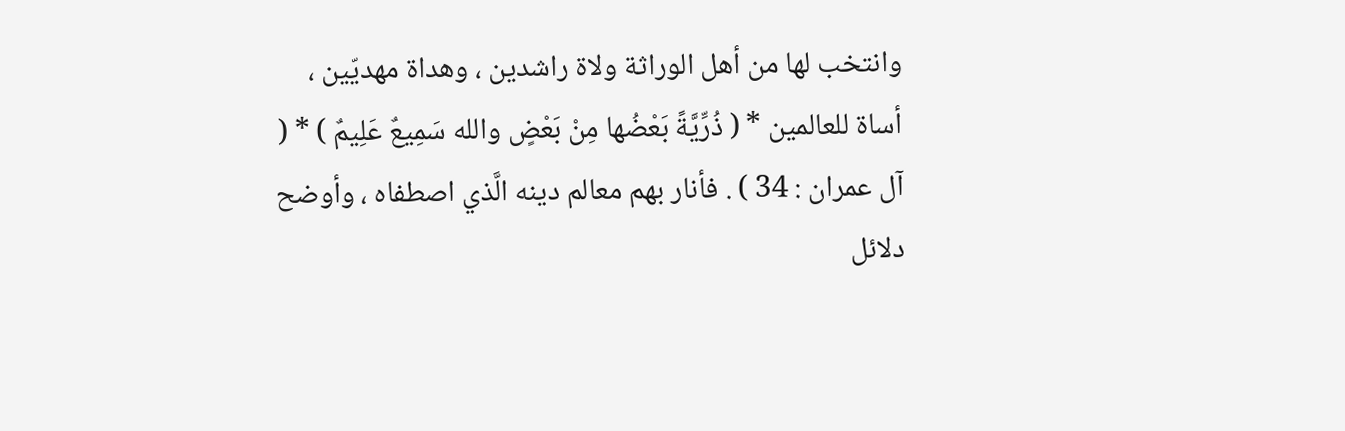وانتخب لها من أهل الوراثة ولاة راشدين ، وهداة مهديّين ، أساة للعالمين * ( ذُرِّيَّةً بَعْضُها مِنْ بَعْضٍ والله سَمِيعٌ عَلِيمٌ ) * ( آل عمران : 34 ) . فأنار بهم معالم دينه الَّذي اصطفاه ، وأوضح دلائل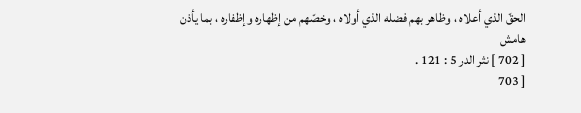الحقّ الذي أعلاه ، وظاهر بهم فضله الذي أولاه ، وخصّهم من إظهاره وإظفاره ، بما يأذن
هامش
[ 702 ] نثر الدر 5 : 121 .
[ 703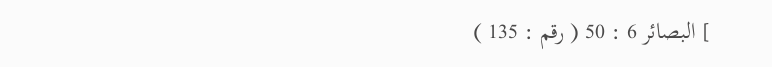] البصائر 6 : 50 ( رقم : 135 )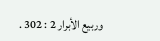وربيع الأبرار 2 : 302 .